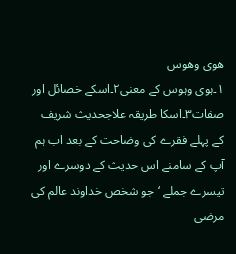ھوی وھوس
١۔ہوی وہوس کے معنی٢۔اسکے خصائل اور صفات٣۔اسکا طریقہ علاجحدیث شریف کے پہلے فقرے کی وضاحت کے بعد اب ہم آپ کے سامنے اس حدیث کے دوسرے اور تیسرے جملے ‘جو شخص خداوند عالم کی مرضی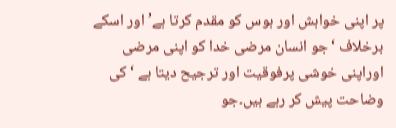پر اپنی خواہش اور ہوس کو مقدم کرتا ہے’ اور اسکے برخلاف ‘جو انسان مرضی خدا کو اپنی مرضی اوراپنی خوشی پرفوقیت اور ترجیح دیتا ہے ‘ کی وضاحت پیش کر رہے ہیں۔جو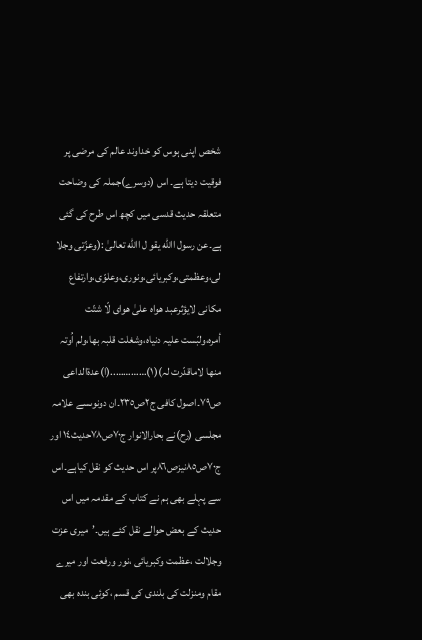شخص اپنی ہوس کو خداوند عالم کی مرضی پر فوقیت دیتا ہے۔ اس (دوسرے)جملہ کی وضاحت متعلقہ حدیث قدسی میں کچھ اس طرح کی گئی ہے۔عن رسول االله یقو ل االله تعالیٰ :(وعزّتی وجلا لی،وعظمتی،وکبریائی،ونوری،وعلوّی،وارتفاع مکانی لایؤثرعبد ھواہ علیٰ ھوای لّا شتّت أمرہ،ولبّست علیہ دنیاہ،وشغلت قلبہ بھا،ولم اُوتہ منھا لاماقدّرت لہ)(١)…………..(ا)عدةالداعی ص٧٩۔اصول کافی ج٢ص٢٣٥۔ان دونوںسے علامہ مجلسی (رح)نے بحارالانوار ج٧٠ص٧٨حدیث١٤ اور ج٧٠ص٨٥نیزص٨٦پر اس حدیث کو نقل کیاہے۔اس سے پہلے بھی ہم نے کتاب کے مقدمہ میں اس حدیث کے بعض حوالے نقل کئے ہیں۔’میری عزت وجلالت ،عظمت وکبریائی ،نور ورفعت اور میرے مقام ومنزلت کی بلندی کی قسم ،کوئی بندہ بھی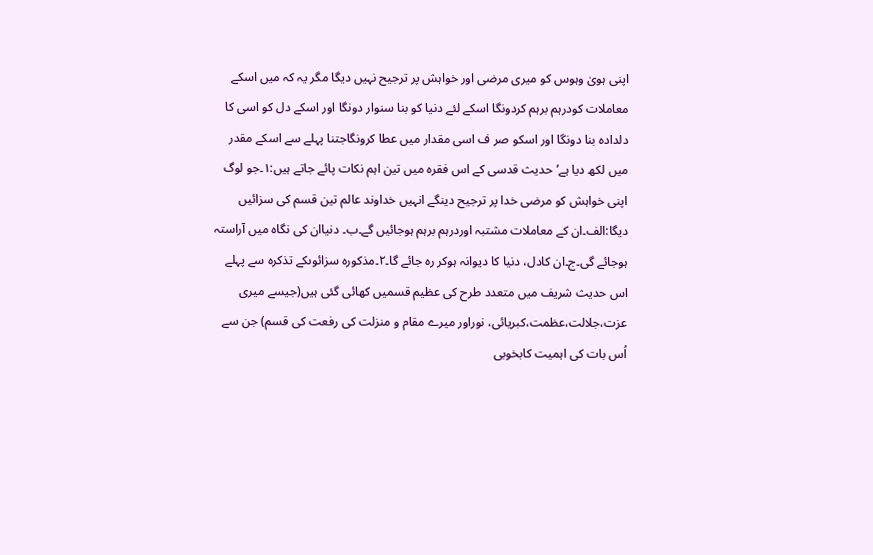اپنی ہویٰ وہوس کو میری مرضی اور خواہش پر ترجیح نہیں دیگا مگر یہ کہ میں اسکے معاملات کودرہم برہم کردونگا اسکے لئے دنیا کو بنا سنوار دونگا اور اسکے دل کو اسی کا دلدادہ بنا دونگا اور اسکو صر ف اسی مقدار میں عطا کرونگاجتنا پہلے سے اسکے مقدر میں لکھ دیا ہے’حدیث قدسی کے اس فقرہ میں تین اہم نکات پائے جاتے ہیں:١۔جو لوگ اپنی خواہش کو مرضی خدا پر ترجیح دینگے انہیں خداوند عالم تین قسم کی سزائیں دیگا:الف۔ان کے معاملات مشتبہ اوردرہم برہم ہوجائیں گے۔ب۔ دنیاان کی نگاہ میں آراستہ ہوجائے گی۔ج۔ان کادل، دنیا کا دیوانہ ہوکر رہ جائے گا۔٢۔مذکورہ سزائوںکے تذکرہ سے پہلے اس حدیث شریف میں متعدد طرح کی عظیم قسمیں کھائی گئی ہیں(جیسے میری عزت،جلالت،عظمت،کبریائی، نوراور میرے مقام و منزلت کی رفعت کی قسم) جن سے اُس بات کی اہمیت کابخوبی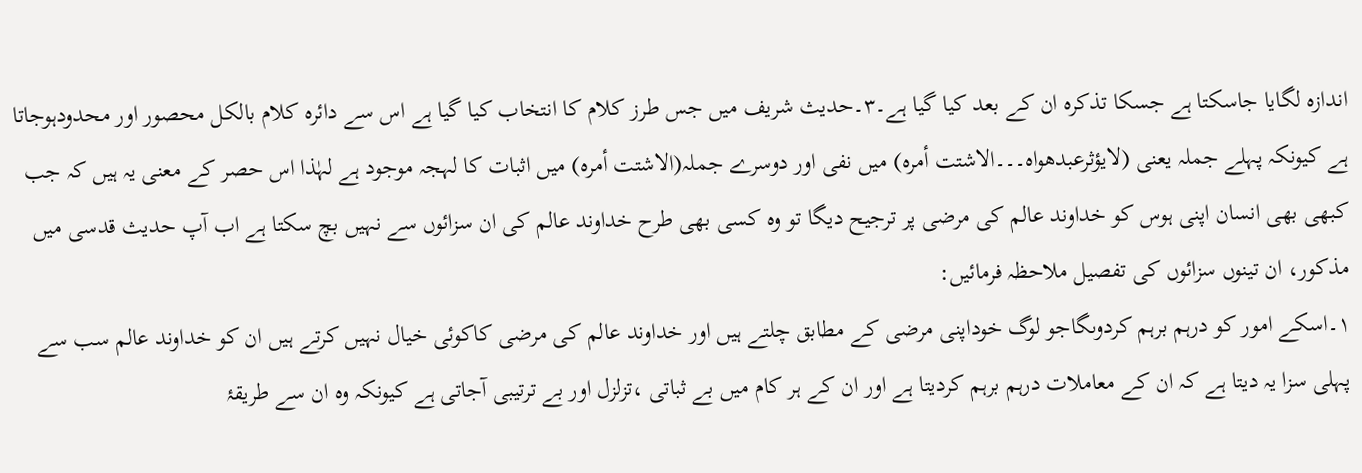اندازہ لگایا جاسکتا ہے جسکا تذکرہ ان کے بعد کیا گیا ہے۔٣۔حدیث شریف میں جس طرز کلام کا انتخاب کیا گیا ہے اس سے دائرہ کلام بالکل محصور اور محدودہوجاتا ہے کیونکہ پہلے جملہ یعنی (لایؤثرعبدھواہ۔۔۔الاشتت أمرہ) میں نفی اور دوسرے جملہ(الاشتت أمرہ) میں اثبات کا لہجہ موجود ہے لہٰذا اس حصر کے معنی یہ ہیں کہ جب کبھی بھی انسان اپنی ہوس کو خداوند عالم کی مرضی پر ترجیح دیگا تو وہ کسی بھی طرح خداوند عالم کی ان سزائوں سے نہیں بچ سکتا ہے اب آپ حدیث قدسی میں مذکور، ان تینوں سزائوں کی تفصیل ملاحظہ فرمائیں:
١۔اسکے امور کو درہم برہم کردوںگاجو لوگ خوداپنی مرضی کے مطابق چلتے ہیں اور خداوند عالم کی مرضی کاکوئی خیال نہیں کرتے ہیں ان کو خداوند عالم سب سے پہلی سزا یہ دیتا ہے کہ ان کے معاملات درہم برہم کردیتا ہے اور ان کے ہر کام میں بے ثباتی ،تزلزل اور بے ترتیبی آجاتی ہے کیونکہ وہ ان سے طریقۂ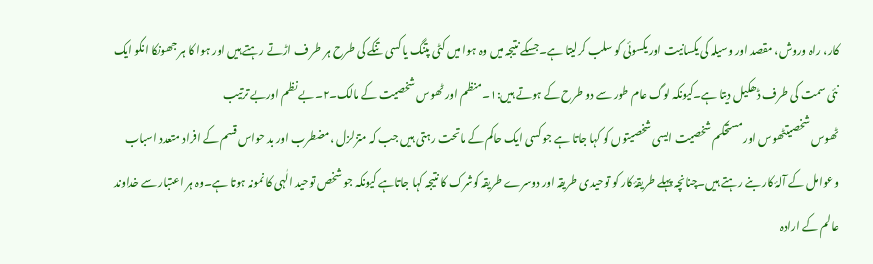کار، راہ وروش، مقصد اور وسیلہ کی یکسانیت اور یکسوئی کو سلب کرلیتا ہے۔جسکے نتیجہ میں وہ ہوا میں کٹی پتنگ یا کسی تنکے کی طرح ہر طر ف اڑتے رہتے ہیں اور ہوا کا ہر جھونکا انکو ایک نئی سمت کی طرف ڈھکیل دیتا ہے۔کیونکہ لوگ عام طور سے دو طرح کے ہوتے ہیں:١۔منظم اور ٹھوس شخصیت کے مالک۔٢۔بے نظم اوربے ترتیب
ٹھوس شخصیتٹھوس اور مستحکم شخصیت ایسی شخصیتوں کو کہا جاتا ہے جو کسی ایک حاکم کے ماتحت رہتی ہیں جب کہ متزلزل ،مضطرب اور بد حواس قسم کے افراد متعدد اسباب وعوامل کے آلۂ کار بنے رہتے ہیں۔چنانچہ پہلے طریقۂ کار کو توحیدی طریقہ اور دوسرے طریقہ کوشرک کا نتیجہ کہا جاتاہے کیونکہ جو شخص توحید الٰہی کا نمونہ ہوتا ہے۔وہ ہر اعتبار سے خداوند عالم کے ارادہ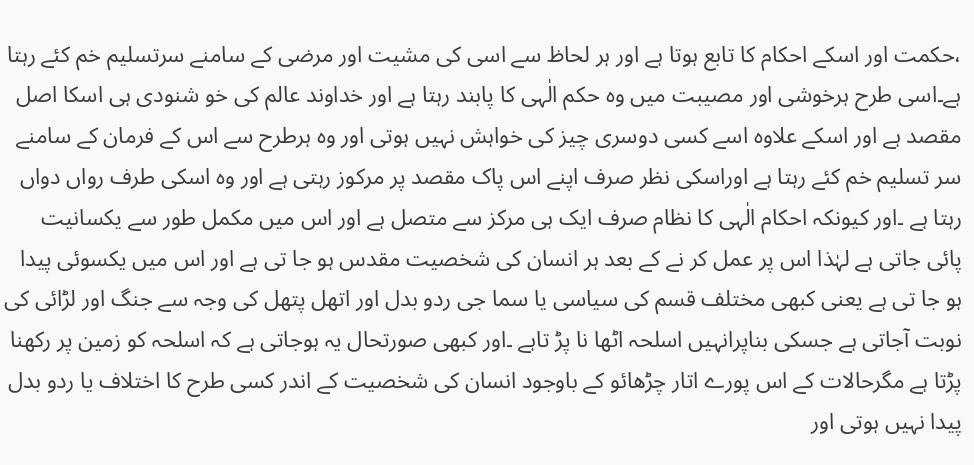،حکمت اور اسکے احکام کا تابع ہوتا ہے اور ہر لحاظ سے اسی کی مشیت اور مرضی کے سامنے سرتسلیم خم کئے رہتا ہے۔اسی طرح ہرخوشی اور مصیبت میں وہ حکم الٰہی کا پابند رہتا ہے اور خداوند عالم کی خو شنودی ہی اسکا اصل مقصد ہے اور اسکے علاوہ اسے کسی دوسری چیز کی خواہش نہیں ہوتی اور وہ ہرطرح سے اس کے فرمان کے سامنے سر تسلیم خم کئے رہتا ہے اوراسکی نظر صرف اپنے اس پاک مقصد پر مرکوز رہتی ہے اور وہ اسکی طرف رواں دواں رہتا ہے ۔اور کیونکہ احکام الٰہی کا نظام صرف ایک ہی مرکز سے متصل ہے اور اس میں مکمل طور سے یکسانیت پائی جاتی ہے لہٰذا اس پر عمل کر نے کے بعد ہر انسان کی شخصیت مقدس ہو جا تی ہے اور اس میں یکسوئی پیدا ہو جا تی ہے یعنی کبھی مختلف قسم کی سیاسی یا سما جی ردو بدل اور اتھل پتھل کی وجہ سے جنگ اور لڑائی کی نوبت آجاتی ہے جسکی بناپرانہیں اسلحہ اٹھا نا پڑ تاہے ۔اور کبھی صورتحال یہ ہوجاتی ہے کہ اسلحہ کو زمین پر رکھنا پڑتا ہے مگرحالات کے اس پورے اتار چڑھائو کے باوجود انسان کی شخصیت کے اندر کسی طرح کا اختلاف یا ردو بدل پیدا نہیں ہوتی اور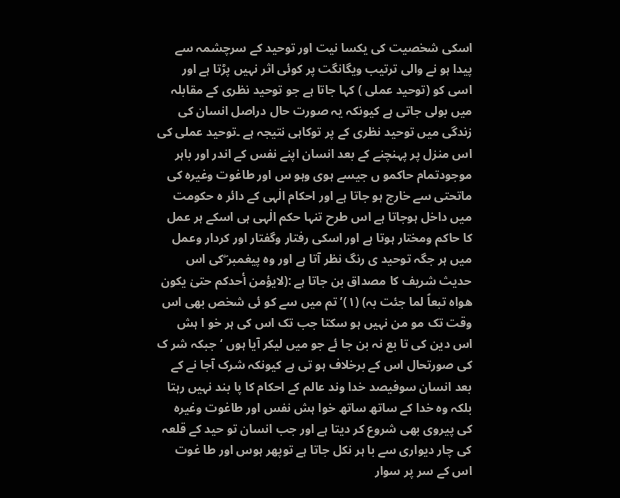اسکی شخصیت کی یکسا نیت اور توحید کے سرچشمہ سے پیدا ہو نے والی ترتیب ویگانگت پر کوئی اثر نہیں پڑتا ہے اور اسی کو (توحید عملی ) کہا جاتا ہے جو توحید نظری کے مقابلہ میں بولی جاتی ہے کیونکہ یہ صورت حال دراصل انسان کی زندگی میں توحید نظری کے پر توکاہی نتیجہ ہے ۔توحید عملی کی اس منزل پر پہنچنے کے بعد انسان اپنے نفس کے اندر اور باہر موجودتمام حاکمو ں جیسے ہوی وہو س اور طاغوت وغیرہ کی ماتحتی سے خارج ہو جاتا ہے اور احکام الٰہی کے دائر ہ حکومت میں داخل ہوجاتا ہے اس طرح تنہا حکم الٰہی ہی اسکے ہر عمل کا حاکم ومختار ہوتا ہے اور اسکی رفتار وگفتار اور کردار وعمل میں ہر جگہ توحید ی رنگ نظر آتا ہے اور وہ پیغمبر ۖکی اس حدیث شریف کا مصداق بن جاتا ہے :(لایؤمن أحدکم حتیٰ یکون ھواہ تبعاً لما جئت بہ) (١)’تم میں سے کو ئی شخص بھی اس وقت تک مو من نہیں ہو سکتا جب تک اس کی ہر خو ا ہش اس دین کی تا بع نہ بن جا ئے جو میں لیکر آیا ہوں ‘جبکہ شر ک کی صورتحال اس کے برخلاف ہو تی ہے کیونکہ شرک آجا نے کے بعد انسان سوفیصد خدا وند عالم کے احکام کا پا بند نہیں رہتا بلکہ وہ خدا کے ساتھ ساتھ خوا ہش نفس اور طاغوت وغیرہ کی پیروی بھی شروع کر دیتا ہے اور جب انسان تو حید کے قلعہ کی چار دیواری سے با ہر نکل جاتا ہے توپھر ہوس اور طا غوت اس کے سر پر سوار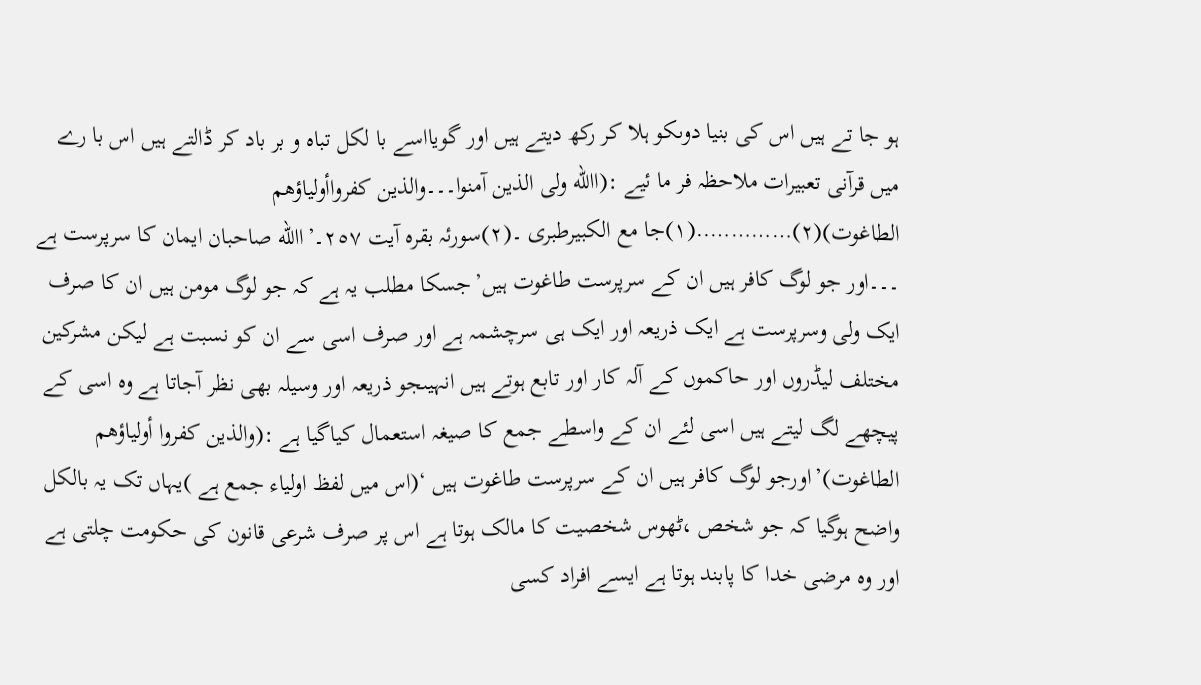ہو جا تے ہیں اس کی بنیا دوںکو ہلا کر رکھ دیتے ہیں اور گویااسے با لکل تباہ و بر باد کر ڈالتے ہیں اس با رے میں قرآنی تعبیرات ملاحظہ فر ما ئیے :(االله ولی الذین آمنوا۔۔۔والذین کفرواأولیاؤھم الطاغوت)(٢)…………..(١)جا مع الکبیرطبری ۔(٢)سورئہ بقرہ آیت ٢٥٧۔’االله صاحبان ایمان کا سرپرست ہے ۔۔۔اور جو لوگ کافر ہیں ان کے سرپرست طاغوت ہیں’جسکا مطلب یہ ہے کہ جو لوگ مومن ہیں ان کا صرف ایک ولی وسرپرست ہے ایک ذریعہ اور ایک ہی سرچشمہ ہے اور صرف اسی سے ان کو نسبت ہے لیکن مشرکین مختلف لیڈروں اور حاکموں کے آلہ کار اور تابع ہوتے ہیں انہیںجو ذریعہ اور وسیلہ بھی نظر آجاتا ہے وہ اسی کے پیچھے لگ لیتے ہیں اسی لئے ان کے واسطے جمع کا صیغہ استعمال کیاگیا ہے :(والذین کفروا أولیاؤھم الطاغوت)’اورجو لوگ کافر ہیں ان کے سرپرست طاغوت ہیں ‘(اس میں لفظ اولیاء جمع ہے )یہاں تک یہ بالکل واضح ہوگیا کہ جو شخص ،ٹھوس شخصیت کا مالک ہوتا ہے اس پر صرف شرعی قانون کی حکومت چلتی ہے اور وہ مرضی خدا کا پابند ہوتا ہے ایسے افراد کسی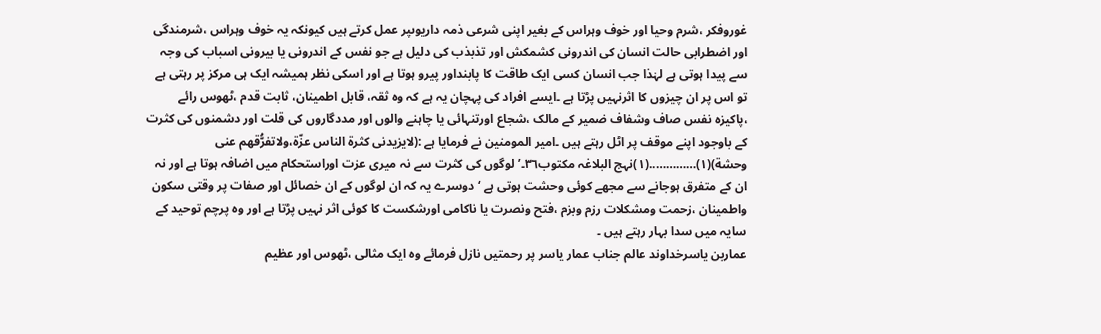غوروفکر ،شرم وحیا اور خوف وہراس کے بغیر اپنی شرعی ذمہ داریوںپر عمل کرتے ہیں کیونکہ یہ خوف وہراس ،شرمندگی اور اضطرابی حالت انسان کی اندرونی کشمکش اور تذبذب کی دلیل ہے جو نفس کے اندرونی یا بیرونی اسباب کی وجہ سے پیدا ہوتی ہے لہٰذا جب انسان کسی ایک طاقت کا پابنداور پیرو ہوتا ہے اور اسکی نظر ہمیشہ ایک ہی مرکز پر رہتی ہے تو اس پر ان چیزوں کا اثرنہیں پڑتا ہے ۔ایسے افراد کی پہچان یہ ہے کہ وہ ثقہ، قابل اطمینان، ثابت قدم ،ٹھوس رائے ،پاکیزہ نفس صاف وشفاف ضمیر کے مالک ،شجاع اورتنہائی یا چاہنے والوں اور مددگاروں کی قلت اور دشمنوں کی کثرت کے باوجود اپنے موقف پر اٹل رہتے ہیں ۔امیر المومنین نے فرمایا ہے :(لایزیدنی کثرة الناس عزّة،ولاتفرُّقھم عنی وحشة)(١)…………..(١)نہج البلاغہ مکتوب٣٦۔’لوگوں کی کثرت سے نہ میری عزت اوراستحکام میں اضافہ ہوتا ہے اور نہ ان کے متفرق ہوجانے سے مجھے کوئی وحشت ہوتی ہے ‘دوسرے یہ کہ ان لوگوں کے ان خصائل اور صفات پر وقتی سکون واطمینان ،زحمت ومشکلات رزم وبزم ،فتح ونصرت یا ناکامی اورشکست کا کوئی اثر نہیں پڑتا ہے اور وہ پرچم توحید کے سایہ میں سدا بہار رہتے ہیں ۔
عماربن یاسرخداوند عالم جناب عمار یاسر پر رحمتیں نازل فرمائے وہ ایک مثالی ،ٹھوس اور عظیم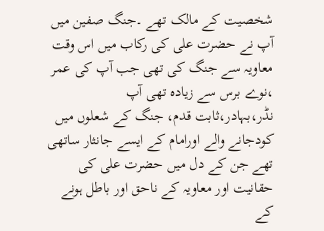شخصیت کے مالک تھے ۔جنگ صفین میں آپ نے حضرت علی کی رکاب میں اس وقت معاویہ سے جنگ کی تھی جب آپ کی عمر ،نوے برس سے زیادہ تھی آپ نڈر،بہادر،ثابت قدم، جنگ کے شعلوں میں کودجانے والے اورامام کے ایسے جانثار ساتھی تھے جن کے دل میں حضرت علی کی حقانیت اور معاویہ کے ناحق اور باطل ہونے کے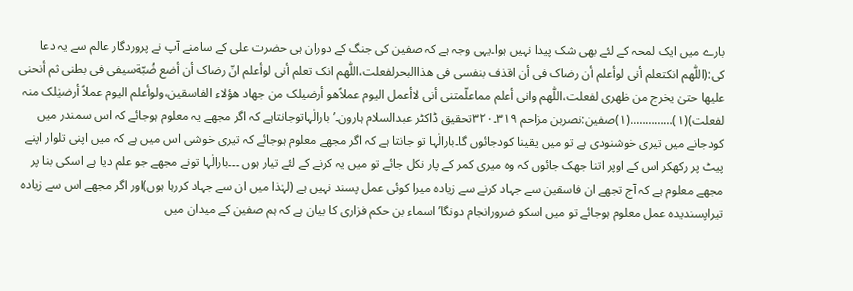بارے میں ایک لمحہ کے لئے بھی شک پیدا نہیں ہوا۔یہی وجہ ہے کہ صفین کی جنگ کے دوران ہی حضرت علی کے سامنے آپ نے پروردگار عالم سے یہ دعا کی:(اللّٰھم انکتعلم أنی لوأعلم أن رضاک فی أن اقذف بنفسی فی ھذاالبحرلفعلت،اللّٰھم انک تعلم أنی لوأعلم انّ رضاک أن أضع ضُبّةسیفی فی بطنی ثم أنحنی علیھا حتیٰ یخرج من ظھری لفعلت،اللّٰھم وانی أعلم مماعلّمتنی أنی لاأعمل الیوم عملاًھو أرضیلک من جھاد ھؤلاء الفاسقین،ولوأعلم الیوم عملاً أرضیٰلک منہ لفعلت)(١)…………..(١)صفین:نصربن مزاحم ٣١٩۔٣٢٠تحقیق ڈاکٹر عبدالسلام ہارون۔’بارالٰہاتوجانتاہے کہ اگر مجھے یہ معلوم ہوجائے کہ اس سمندر میں کودجانے میں تیری خوشنودی ہے تو میں یقینا کودجائوں گا۔بارالٰہا تو جانتا ہے کہ اگر مجھے معلوم ہوجائے کہ تیری خوشی اس میں ہے کہ میں اپنی تلوار اپنے پیٹ پر رکھکر اس کے اوپر اتنا جھک جائوں کہ وہ میری کمر کے پار نکل جائے تو میں یہ کرنے کے لئے تیار ہوں ۔۔۔بارالٰہا تونے مجھے جو علم دیا ہے اسکی بنا پر مجھے معلوم ہے کہ آج تجھے ان فاسقین سے جہاد کرنے سے زیادہ میرا کوئی عمل پسند نہیں ہے (لہٰذا میں ان سے جہاد کررہا ہوں)اور اگر مجھے اس سے زیادہ تیراپسندیدہ عمل معلوم ہوجائے تو میں اسکو ضرورانجام دونگا’اسماء بن حکم فزاری کا بیان ہے کہ ہم صفین کے میدان میں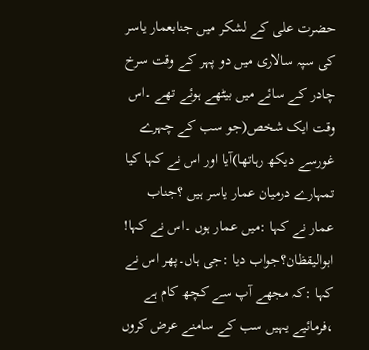حضرت علی کے لشکر میں جنابعمار یاسر کی سپہ سالاری میں دو پہر کے وقت سرخ چادر کے سائے میں بیٹھے ہوئے تھے ۔اس وقت ایک شخص(جو سب کے چہرے غورسے دیکھ رہاتھا)آیا اور اس نے کہا کیا تمہارے درمیان عمار یاسر ہیں ؟جناب عمار نے کہا :میں عمار ہوں ۔اس نے کہا! ابوالیقظان؟جواب دیا :جی ہاں۔پھر اس نے کہا :کہ مجھے آپ سے کچھ کام ہے ،فرمائیے یہیں سب کے سامنے عرض کروں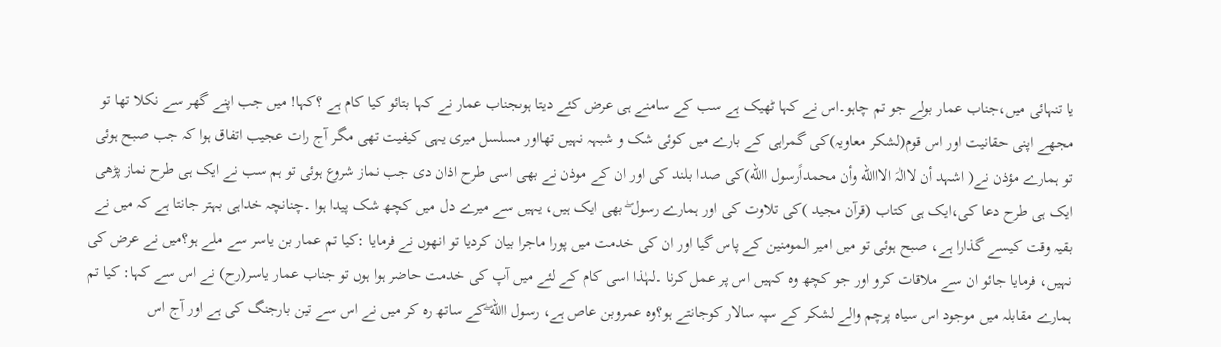یا تنہائی میں،جناب عمار بولے جو تم چاہو۔اس نے کہا ٹھیک ہے سب کے سامنے ہی عرض کئے دیتا ہوںجناب عمار نے کہا بتائو کیا کام ہے ؟کہا! میں جب اپنے گھر سے نکلا تھا تو مجھے اپنی حقانیت اور اس قوم(لشکر معاویہ)کی گمراہی کے بارے میں کوئی شک و شبہہ نہیں تھااور مسلسل میری یہی کیفیت تھی مگر آج رات عجیب اتفاق ہوا کہ جب صبح ہوئی تو ہمارے مؤذن نے( اشہد أن لاالٰہَ الااالله وأن محمداًرسول االله)کی صدا بلند کی اور ان کے موذن نے بھی اسی طرح اذان دی جب نماز شروع ہوئی تو ہم سب نے ایک ہی طرح نماز پڑھی ایک ہی طرح دعا کی،ایک ہی کتاب (قرآن مجید )کی تلاوت کی اور ہمارے رسول ۖ بھی ایک ہیں، یہیں سے میرے دل میں کچھ شک پیدا ہوا ۔چنانچہ خداہی بہتر جانتا ہے کہ میں نے بقیہ وقت کیسے گذارا ہے، صبح ہوئی تو میں امیر المومنین کے پاس گیا اور ان کی خدمت میں پورا ماجرا بیان کردیا تو انھوں نے فرمایا :کیا تم عمار بن یاسر سے ملے ہو؟میں نے عرض کی نہیں، فرمایا جائو ان سے ملاقات کرو اور جو کچھ وہ کہیں اس پر عمل کرنا ۔لہٰذا اسی کام کے لئے میں آپ کی خدمت حاضر ہوا ہوں تو جناب عمار یاسر(رح) نے اس سے کہا: کیا تم ہمارے مقابلہ میں موجود اس سیاہ پرچم والے لشکر کے سپہ سالار کوجانتے ہو؟وہ عمروبن عاص ہے، رسول االله ۖکے ساتھ رہ کر میں نے اس سے تین بارجنگ کی ہے اور آج اس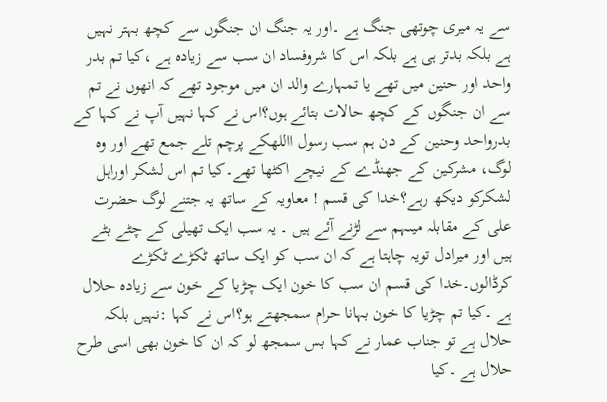سے یہ میری چوتھی جنگ ہے ۔اور یہ جنگ ان جنگوں سے کچھ بہتر نہیں ہے بلکہ بدتر ہی ہے بلکہ اس کا شروفساد ان سب سے زیادہ ہے ،کیا تم بدر واحد اور حنین میں تھے یا تمہارے والد ان میں موجود تھے کہ انھوں نے تم سے ان جنگوں کے کچھ حالات بتائے ہوں؟اس نے کہا نہیں آپ نے کہا کے بدرواحد وحنین کے دن ہم سب رسول االلهکے پرچم تلے جمع تھے اور وہ لوگ، مشرکین کے جھنڈے کے نیچے اکٹھا تھے۔کیا تم اس لشکر اوراہل لشکرکو دیکھ رہے؟خدا کی قسم ! معاویہ کے ساتھ یہ جتنے لوگ حضرت علی کے مقابلہ میںہم سے لڑنے آئے ہیں ۔ یہ سب ایک تھیلی کے چٹے بٹے ہیں اور میرادل تویہ چاہتا ہے کہ ان سب کو ایک ساتھ ٹکڑے ٹکڑے کرڈالوں۔خدا کی قسم ان سب کا خون ایک چڑیا کے خون سے زیادہ حلال ہے ۔کیا تم چڑیا کا خون بہانا حرام سمجھتے ہو؟اس نے کہا :نہیں بلکہ حلال ہے تو جناب عمار نے کہا بس سمجھ لو کہ ان کا خون بھی اسی طرح حلال ہے ۔کیا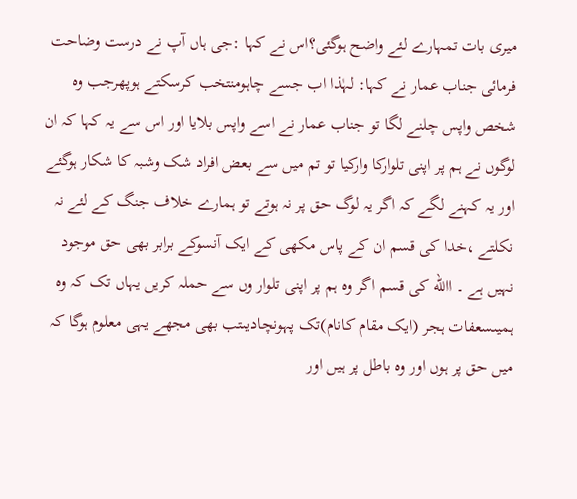میری بات تمہارے لئے واضح ہوگئی؟اس نے کہا :جی ہاں آپ نے درست وضاحت فرمائی جناب عمار نے کہا: لہٰذا اب جسے چاہومنتخب کرسکتے ہوپھرجب وہ شخص واپس چلنے لگا تو جناب عمار نے اسے واپس بلایا اور اس سے یہ کہا کہ ان لوگوں نے ہم پر اپنی تلوارکا وارکیا تو تم میں سے بعض افراد شک وشبہ کا شکار ہوگئے اور یہ کہنے لگے کہ اگر یہ لوگ حق پر نہ ہوتے تو ہمارے خلاف جنگ کے لئے نہ نکلتے ،خدا کی قسم ان کے پاس مکھی کے ایک آنسوکے برابر بھی حق موجود نہیں ہے ۔ االله کی قسم اگر وہ ہم پر اپنی تلوار وں سے حملہ کریں یہاں تک کہ وہ ہمیںسعفات ہجر (ایک مقام کانام)تک پہونچادیںتب بھی مجھے یہی معلوم ہوگا کہ میں حق پر ہوں اور وہ باطل پر ہیں اور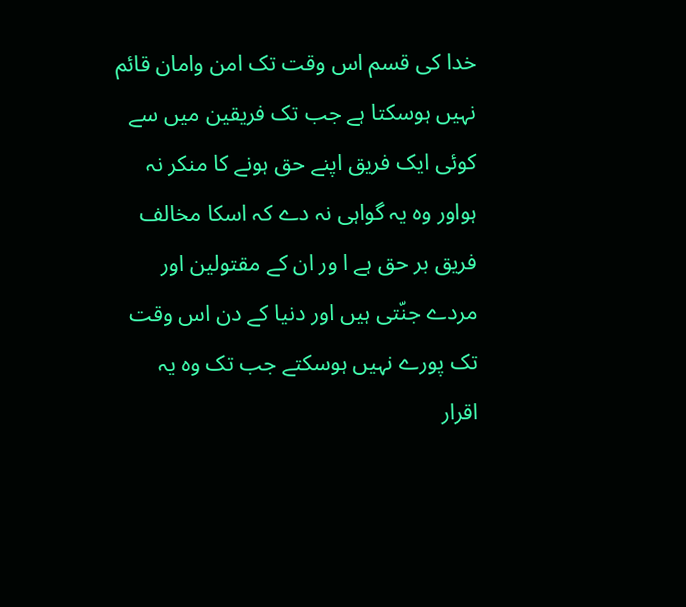خدا کی قسم اس وقت تک امن وامان قائم نہیں ہوسکتا ہے جب تک فریقین میں سے کوئی ایک فریق اپنے حق ہونے کا منکر نہ ہواور وہ یہ گواہی نہ دے کہ اسکا مخالف فریق بر حق ہے ا ور ان کے مقتولین اور مردے جنّتی ہیں اور دنیا کے دن اس وقت تک پورے نہیں ہوسکتے جب تک وہ یہ اقرار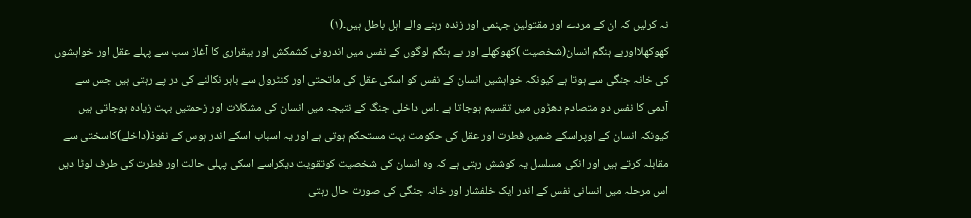نہ کرلیں کہ ان کے مردے اور مقتولین جہنمی اور زندہ رہنے والے اہل باطل ہیں۔(١)
کھوکھلااوربے ہنگم انسان(شخصیت )کھوکھلے اور بے ہنگم لوگوں کے نفس میں اندرونی کشمکش اور بیقراری کا آغاز سب سے پہلے عقل اور خواہشوں کی خانہ جنگی سے ہوتا ہے کیونکہ خواہشیں انسان کے نفس کو اسکی عقل کی ماتحتی اور کنٹرول سے باہر نکالنے کی در پے رہتی ہیں جس سے آدمی کا نفس دو متصادم دھڑوں میں تقسیم ہوجاتا ہے ۔اس داخلی جنگ کے نتیجہ میں انسان کی مشکلات اور زحمتیں بہت زیادہ ہوجاتی ہیں کیونکہ انسان کے اوپراسکے ضمیر، فطرت اور عقل کی حکومت بہت مستحکم ہوتی ہے اور یہ اسباب اسکے اندر ہوس کے نفوذ(داخلے)کاسختی سے مقابلہ کرتے ہیں اور انکی مسلسل یہ کوشش رہتی ہے کہ وہ انسان کی شخصیت کوتقویت دیکراسے اسکی پہلی حالت اور فطرت کی طرف لوٹا دیں اس مرحلہ میں انسانی نفس کے اندر ایک خلفشار اور خانہ جنگی کی صورت حال رہتی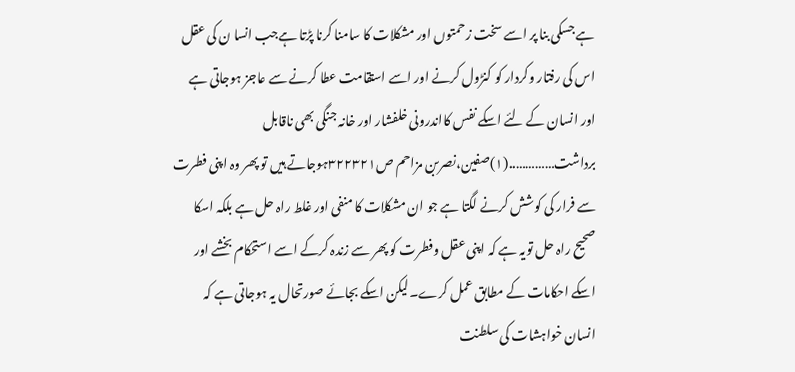ہے جسکی بنا پر اسے سخت زحمتوں اور مشکلات کا سامنا کرنا پڑتا ہےجب انسا ن کی عقل اس کی رفتار وکردار کو کنڑول کرنے اور اسے استقامت عطا کرنے سے عاجز ہوجاتی ہے اور انسان کے لئے اسکے نفس کااندرونی خلفشار اور خانہ جنگی بھی ناقابل برداشت…………..(١)صفین،نصربن مزاحم ص٣٢٢٣٢١ہوجاتے ہیں تو پھر وہ اپنی فطرت سے فرار کی کوشش کرنے لگتا ہے جو ان مشکلات کا منفی اور غلط راہ حل ہے بلکہ اسکا صحیح راہ حل تویہ ہے کہ اپنی عقل وفطرت کو پھر سے زندہ کرکے اسے استحکام بخشے اور اسکے احکامات کے مطابق عمل کرے۔لیکن اسکے بجائے صورتحال یہ ہوجاتی ہے کہ انسان خواہشات کی سلطنت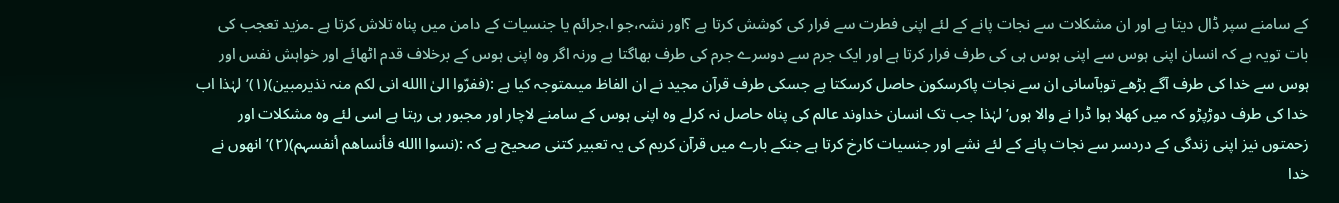کے سامنے سپر ڈال دیتا ہے اور ان مشکلات سے نجات پانے کے لئے اپنی فطرت سے فرار کی کوشش کرتا ہے ؟اور نشہ،جو ا،جرائم یا جنسیات کے دامن میں پناہ تلاش کرتا ہے ۔مزید تعجب کی بات تویہ ہے کہ انسان اپنی ہوس سے اپنی ہوس ہی کی طرف فرار کرتا ہے اور ایک جرم سے دوسرے جرم کی طرف بھاگتا ہے ورنہ اگر وہ اپنی ہوس کے برخلاف قدم اٹھائے اور خواہش نفس اور ہوس سے خدا کی طرف آگے بڑھے توبآسانی ان سے نجات پاکرسکون حاصل کرسکتا ہے جسکی طرف قرآن مجید نے ان الفاظ میںمتوجہ کیا ہے :(ففرّوا الیٰ االله انی لکم منہ نذیرمبین)(١)’لہٰذا اب خدا کی طرف دوڑپڑو کہ میں کھلا ہوا ڈرا نے والا ہوں’لہٰذا جب تک انسان خداوند عالم کی پناہ حاصل نہ کرلے وہ اپنی ہوس کے سامنے لاچار اور مجبور ہی رہتا ہے اسی لئے وہ مشکلات اور زحمتوں نیز اپنی زندگی کے دردسر سے نجات پانے کے لئے نشے اور جنسیات کارخ کرتا ہے جنکے بارے میں قرآن کریم کی یہ تعبیر کتنی صحیح ہے کہ :(نسوا االله فأنساھم أنفسہم)(٢)’انھوں نے خدا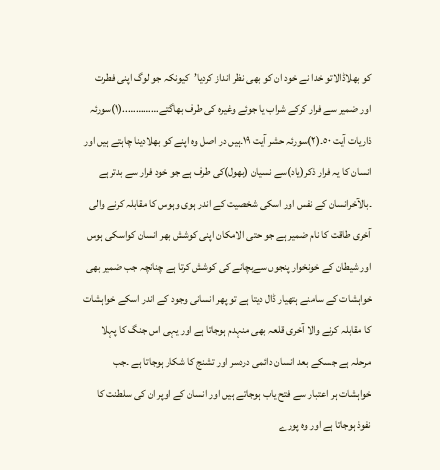کو بھلاڈالاتو خدا نے خود ان کو بھی نظر انداز کردیا’کیونکہ جو لوگ اپنی فطرت اور ضمیر سے فرار کرکے شراب یا جوئے وغیرہ کی طرف بھاگتے…………..(١)سورئہ ذاریات آیت ٥٠۔(٢)سورئہ حشر آیت ١٩۔ہیں در اصل وہ اپنے کو بھلادینا چاہتے ہیں اور انسان کا یہ فرار ذکر(یاد)سے نسیان (بھول)کی طرف ہے جو خود فرار سے بدترہے ۔بالآخرانسان کے نفس اور اسکی شخصیت کے اندر ہوی وہوس کا مقابلہ کرنے والی آخری طاقت کا نام ضمیر ہے جو حتی الامکان اپنی کوشش بھر انسان کواسکی ہوس اور شیطان کے خونخوار پنجوں سےبچانے کی کوشش کرتا ہے چنانچہ جب ضمیر بھی خواہشات کے سامنے ہتھیار ڈال دیتا ہے تو پھر انسانی وجود کے اندر اسکے خواہشات کا مقابلہ کرنے والا آخری قلعہ بھی منہدم ہوجاتا ہے اور یہی اس جنگ کا پہلا مرحلہ ہے جسکے بعد انسان دائمی دردسر اور تشنج کا شکار ہوجاتا ہے ۔جب خواہشات ہر اعتبار سے فتح یاب ہوجاتے ہیں اور انسان کے اوپر ان کی سلطنت کا نفوذ ہوجاتا ہے اور وہ پورے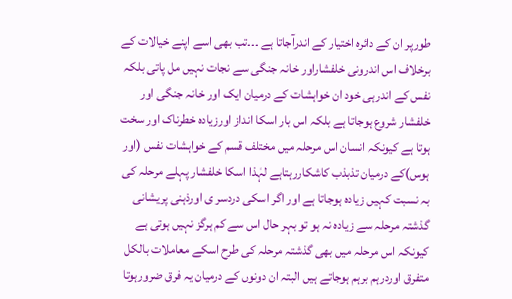طورپر ان کے دائرہ اختیار کے اندرآجاتا ہے ۔۔۔تب بھی اسے اپنے خیالات کے برخلاف اس اندرونی خلفشاراور خانہ جنگی سے نجات نہیں مل پاتی بلکہ نفس کے اندرہی خود ان خواہشات کے درمیان ایک اور خانہ جنگی اور خلفشار شروع ہوجاتا ہے بلکہ اس بار اسکا انداز اورزیادہ خطرناک اور سخت ہوتا ہے کیونکہ انسان اس مرحلہ میں مختلف قسم کے خواہشات نفس (اور ہوس)کے درمیان تذبذب کاشکاررہتاہے لہٰذا اسکا خلفشار پہلے مرحلہ کی بہ نسبت کہیں زیادہ ہوجاتا ہے اور اگر اسکی دردسر ی اورذہنی پریشانی گذشتہ مرحلہ سے زیادہ نہ ہو تو بہر حال اس سے کم ہرگز نہیں ہوتی ہے کیونکہ اس مرحلہ میں بھی گذشتہ مرحلہ کی طرح اسکے معاملات بالکل متفرق اوردرہم برہم ہوجاتے ہیں البتہ ان دونوں کے درمیان یہ فرق ضرورہوتا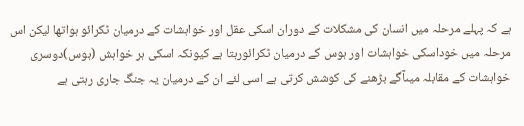ہے کہ پہلے مرحلہ میں انسان کی مشکلات کے دوران اسکی عقل اور خواہشات کے درمیان ٹکرائو ہواتھا لیکن اس مرحلہ میں خوداسکی خواہشات اور ہوس کے درمیان ٹکرائورہتا ہے کیونکہ اسکی ہر خواہش (ہوس)دوسری خواہشات کے مقابلہ میںآگے بڑھنے کی کوشش کرتی ہے اسی لئے ان کے درمیان یہ جنگ جاری رہتی ہے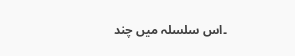۔اس سلسلہ میں چند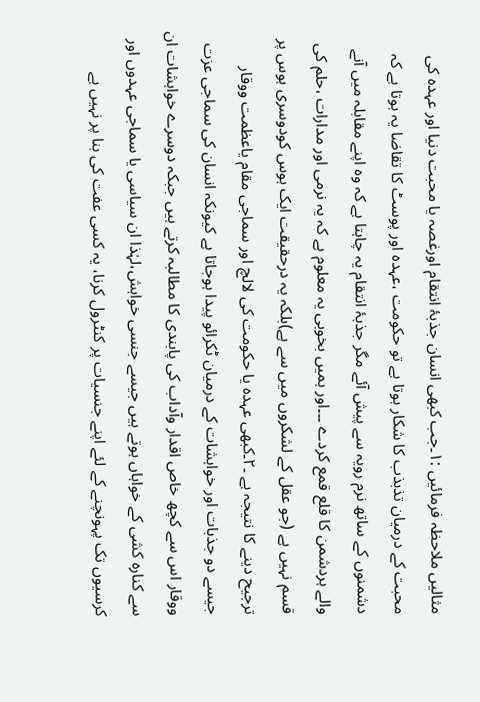مثالیں ملاحظہ فرمائیں :١۔جب کبھی انسان جذبۂ انتقام اورغصہ یا محبت دنیا اور عہدہ کی محبت کے درمیان تذبذب کا شکار ہوتا ہے تو حکومت ،عہدہ اور پوسٹ کا تقاضا یہ ہوتا ہے کہ دشمنوں کے ساتھ نرم رویہ سے پیش آئے مگر جذبۂ انتقام یہ چاہتا ہے کہ وہ اپنے مقابلہ میں آنے والے ہردشمن کا قلع قمع کردے ۔۔۔اور ہمیں بخوبی یہ معلوم ہے کہ یہ نرمی اور مدارات ،حلم کی قسم نہیں ہے (جو عقل کے لشکروں میں سے ہے)بلکہ یہ درحقیقت ایک ہوس کودوسری ہوس پر ترجیح دینے کا نتیجہ ہے ۔٢۔کبھی عہدہ یا حکومت کی لالچ اور سماجی مقام یاعظمت ووقار جیسے دو جذبات اور خواہشات کے درمیان ٹکرائو پیدا ہوجاتا ہے کیونکہ انسان کی سماجی عزت ووقار اس سے کچھ خاص اقدار وآداب کی پابندی کا مطالبہ کرتے ہیں جبکہ دوسرے خواہشات ان سے کنارہ کشی کے خواہاں ہوتے ہیں جیسے جنسی خواہش،لہٰذا ان سیاسی یا سماجی عہدوں اور کرسیوں تک پہونچنے کے لئے اپنے جنسیات پر کنٹرول کرنا، یہ کسی عفت کی بنا پر نہیں ہے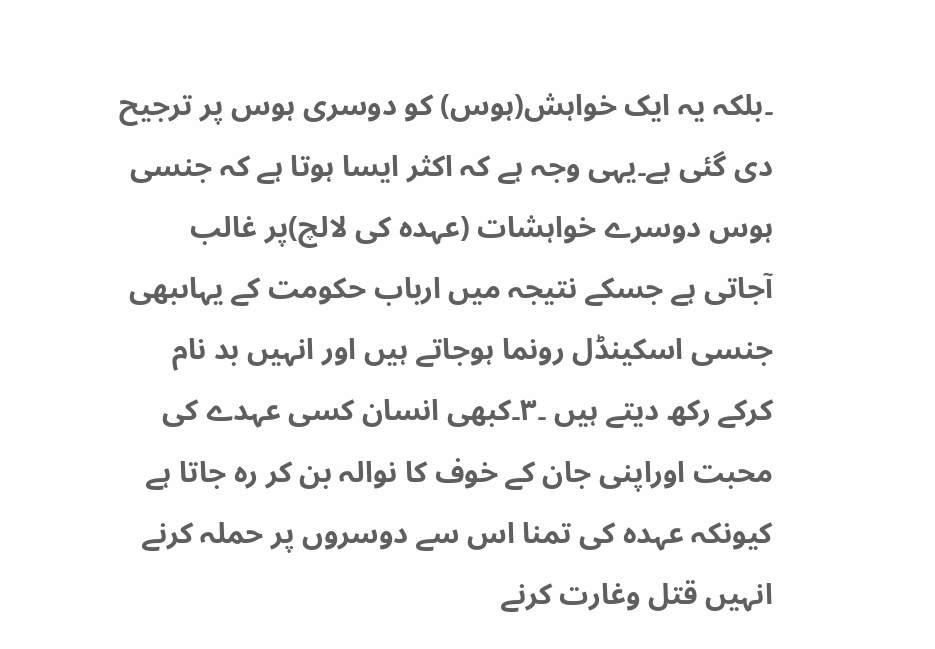۔بلکہ یہ ایک خواہش(ہوس) کو دوسری ہوس پر ترجیح دی گئی ہے۔یہی وجہ ہے کہ اکثر ایسا ہوتا ہے کہ جنسی ہوس دوسرے خواہشات (عہدہ کی لالچ)پر غالب آجاتی ہے جسکے نتیجہ میں ارباب حکومت کے یہاںبھی جنسی اسکینڈل رونما ہوجاتے ہیں اور انہیں بد نام کرکے رکھ دیتے ہیں ۔٣۔کبھی انسان کسی عہدے کی محبت اوراپنی جان کے خوف کا نوالہ بن کر رہ جاتا ہے کیونکہ عہدہ کی تمنا اس سے دوسروں پر حملہ کرنے انہیں قتل وغارت کرنے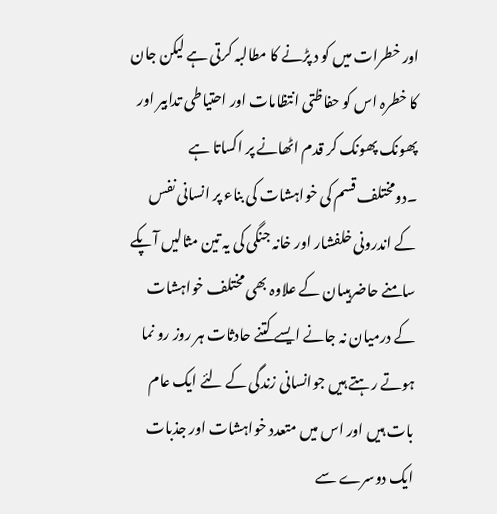اور خطرات میں کو د پڑنے کا مطالبہ کرتی ہے لیکن جان کا خطرہ اس کو حفاظتی انتظامات اور احتیاطی تدابیر اور پھونک پھونک کر قدم اٹھانے پر اکساتا ہے ۔دومختلف قسم کی خواہشات کی بناء پر انسانی نفس کے اندرونی خلفشار اور خانہ جنگی کی یہ تین مثالیں آپکے سامنے حاضرہیںان کے علاوہ بھی مختلف خواہشات کے درمیان نہ جانے ایسے کتنے حادثات ہر روز رو نما ہوتے رہتے ہیں جوانسانی زندگی کے لئے ایک عام بات ہیں اور اس میں متعدد خواہشات اور جذبات ایک دوسرے سے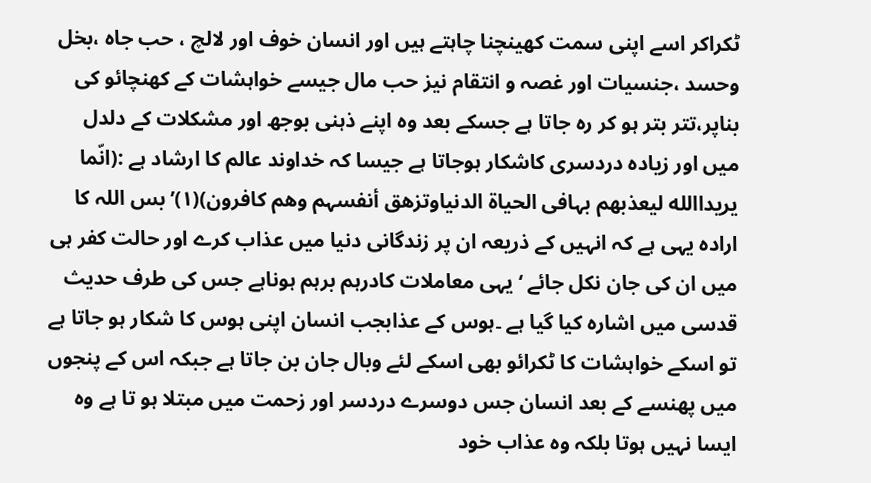ٹکراکر اسے اپنی سمت کھینچنا چاہتے ہیں اور انسان خوف اور لالچ ، حب جاہ ،بخل وحسد ،جنسیات اور غصہ و انتقام نیز حب مال جیسے خواہشات کے کھنچائو کی بناپر،تتر بتر ہو کر رہ جاتا ہے جسکے بعد وہ اپنے ذہنی بوجھ اور مشکلات کے دلدل میں اور زیادہ دردسری کاشکار ہوجاتا ہے جیسا کہ خداوند عالم کا ارشاد ہے :(انّما یریداالله لیعذبھم بہافی الحیاة الدنیاوتزھق أنفسہم وھم کافرون)(١)’بس اللہ کا ارادہ یہی ہے کہ انہیں کے ذریعہ ان پر زندگانی دنیا میں عذاب کرے اور حالت کفر ہی میں ان کی جان نکل جائے ‘یہی معاملات کادرہم برہم ہوناہے جس کی طرف حدیث قدسی میں اشارہ کیا گیا ہے ۔ہوس کے عذابجب انسان اپنی ہوس کا شکار ہو جاتا ہے تو اسکے خواہشات کا ٹکرائو بھی اسکے لئے وبال جان بن جاتا ہے جبکہ اس کے پنجوں میں پھنسے کے بعد انسان جس دوسرے دردسر اور زحمت میں مبتلا ہو تا ہے وہ ایسا نہیں ہوتا بلکہ وہ عذاب خود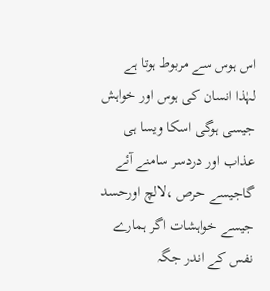اس ہوس سے مربوط ہوتا ہے لہٰذا انسان کی ہوس اور خواہش جیسی ہوگی اسکا ویسا ہی عذاب اور دردسر سامنے آئے گاجیسے حرص ،لالچ اورحسد جیسے خواہشات اگر ہمارے نفس کے اندر جگہ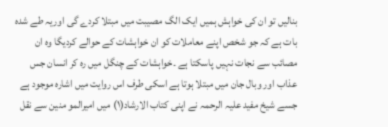بنالیں تو ان کی خواہش ہمیں ایک الگ مصیبت میں مبتلا کردے گی اوریہ طے شدہ بات ہے کہ جو شخص اپنے معاملات کو ان خواہشات کے حوالے کردیگا وہ ان مصائب سے نجات نہیں پاسکتا ہے ۔خواہشات کے چنگل میں رہ کر انسان جس عذاب اور وبال جان میں مبتلا ہوتا ہے اسکی طرف اس روایت میں اشارہ موجود ہے جسے شیخ مفید علیہ الرحمہ نے اپنی کتاب الارشاد(١) میں امیرالمو منین سے نقل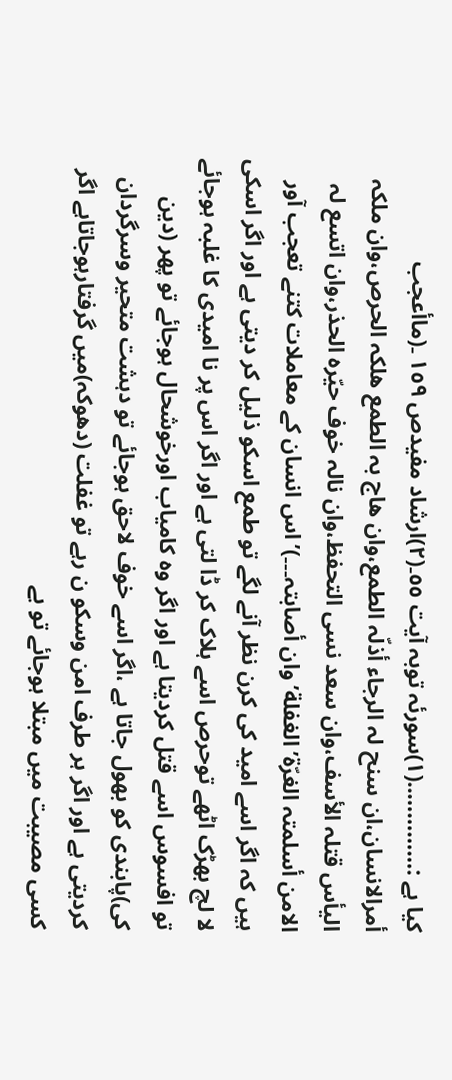کیا ہے :…………..(١)سورئہ توبہ آیت ٥٥۔(٢)ارشاد مفیدص ١٥٩ ۔(ماأعجب أمرالانسان،ان سنح لہ الرجاء أذلّہ الطمع،وان ھاج بہ الطمع ھلکہ الحرص،وان ملکہ الیأس قتلہ الأسف،وان سعد نسی التحفظ،وان نالہ خوف حیّرہ الحذر،وان اتسع لہ الامن أسلمتہ الغرّة’الغفلة’وان أصابتہ۔۔۔)’اس انسان کے معاملات کتنے تعجب آور ہیں کہ اگر اسے امید کی کرن نظر آنے لگے تو طمع اسکو ذلیل کر دیتی ہے اور اگر اسکی لا لچ بھڑک اٹھے توحرص اسے ہلاک کر ڈا لتی ہے اور اگر اس پر نا امیدی کا غلبہ ہوجائے تو افسوس اسے قتل کردیتا ہے اور اگر وہ کامیاب اورخوشحال ہوجائے تو پھر (دین کی)پابندی کو بھول جاتا ہے ،اگر اسے خوف لاحق ہوجائے تو دہشت متحیر وسرگردان کردیتی ہے اور اگر ہر طرف امن وسکو ن رہے تو غفلت (دھوکہ)میں گرفتارہوجاتاہے اگر کسی مصیبت میں مبتلا ہوجائے تو بے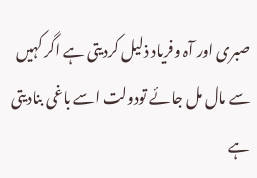صبری اور آہ وفریاد ذلیل کردیتی ہے اگر کہیں سے مال مل جائے تودولت اسے باغی بنادیتی ہے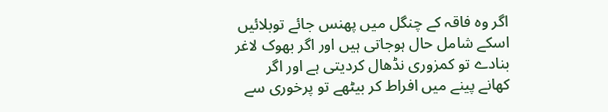اگر وہ فاقہ کے چنگل میں پھنس جائے توبلائیں اسکے شامل حال ہوجاتی ہیں اور اگر بھوک لاغر بنادے تو کمزوری نڈھال کردیتی ہے اور اگر کھانے پینے میں افراط کر بیٹھے تو پرخوری سے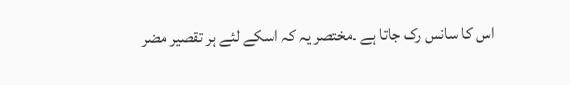اس کا سانس رک جاتا ہے ۔مختصر یہ کہ اسکے لئے ہر تقصیر مضر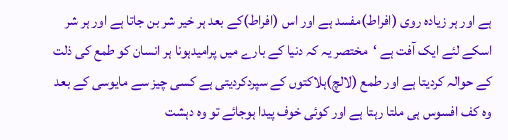ہے اور ہر زیادہ روی (افراط)مفسد ہے اور اس (افراط)کے بعد ہر خیر شر بن جاتا ہے اور ہر شر اسکے لئے ایک آفت ہے ‘مختصر یہ کہ دنیا کے بارے میں پرامیدہونا ہر انسان کو طمع کی ذلت کے حوالہ کردیتا ہے اور طمع (لالچ)ہلاکتوں کے سپردکردیتی ہے کسی چیز سے مایوسی کے بعد وہ کف افسوس ہی ملتا رہتا ہے اور کوئی خوف پیدا ہوجائے تو وہ دہشت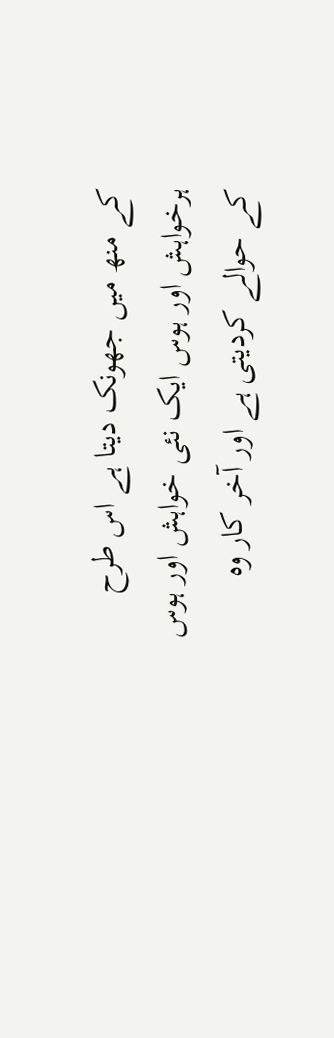کے منھ میں جھونک دیتا ہے اس طرح ہرخواہش اور ہوس ایک نئی خواہش اور ہوس کے حوالے کردیتی ہے اور آخر کار وہ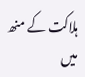ہلاکت کے منھ میں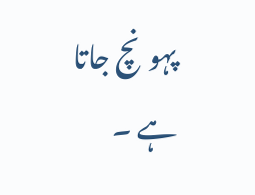پہونچ جاتا ہے ۔